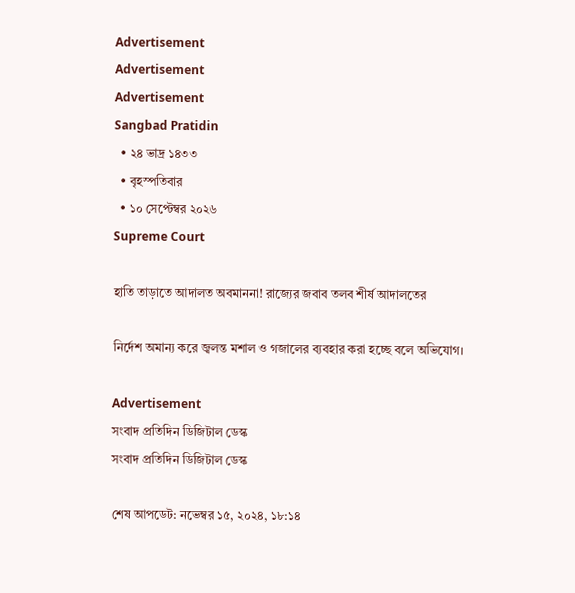Advertisement
Advertisement
Advertisement
Sangbad Pratidin
  • ২৪ ভাদ্র ১৪৩৩
  • বৃহস্পতিবার
  • ১০ সেপ্টেম্বর ২০২৬
Supreme Court

হাতি তাড়াতে আদালত অবমাননা! রাজ্যের জবাব তলব শীর্ষ আদালতের

নির্দেশ অমান্য করে জ্বলন্ত মশাল ও গজালের ব্যবহার করা হচ্ছে বলে অভিযোগ।

Advertisement
সংবাদ প্রতিদিন ডিজিটাল ডেস্ক
সংবাদ প্রতিদিন ডিজিটাল ডেস্ক

শেষ আপডেট: নভেম্বর ১৫, ২০২৪, ১৮:১৪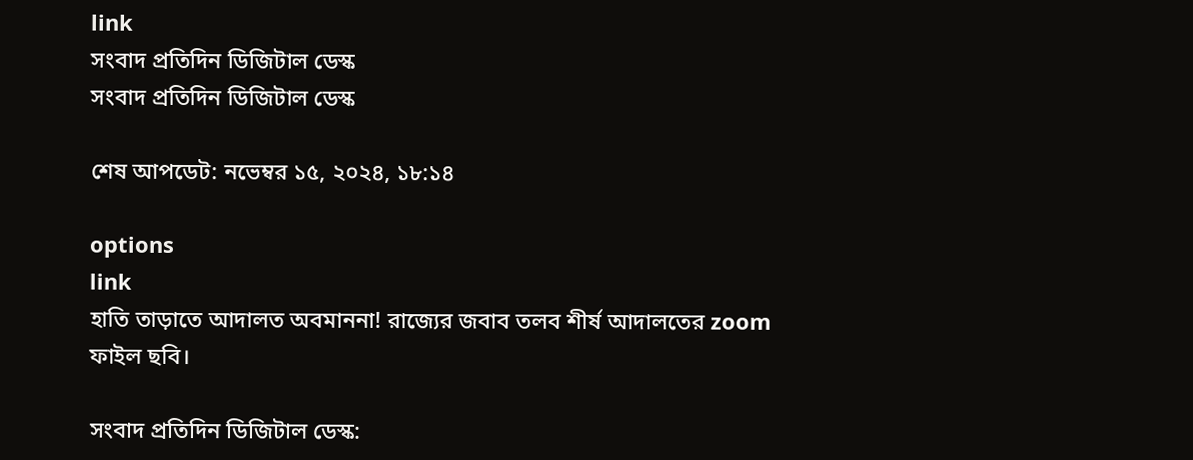link
সংবাদ প্রতিদিন ডিজিটাল ডেস্ক
সংবাদ প্রতিদিন ডিজিটাল ডেস্ক

শেষ আপডেট: নভেম্বর ১৫, ২০২৪, ১৮:১৪

options
link
হাতি তাড়াতে আদালত অবমাননা! রাজ্যের জবাব তলব শীর্ষ আদালতের zoom
ফাইল ছবি।

সংবাদ প্রতিদিন ডিজিটাল ডেস্ক: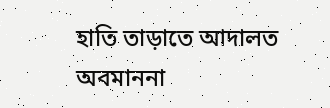হাতি তাড়াতে আদালত অবমাননা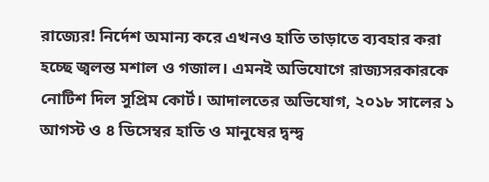রাজ্যের! নির্দেশ অমান্য করে এখনও হাতি তাড়াতে ব্যবহার করা হচ্ছে জ্বলন্ত মশাল ও গজাল। এমনই অভিযোগে রাজ্যসরকারকে নোটিশ দিল সুপ্রিম কোর্ট। আদালতের অভিযোগ, ২০১৮ সালের ১ আগস্ট ও ৪ ডিসেম্বর হাতি ও মানুষের দ্বন্দ্ব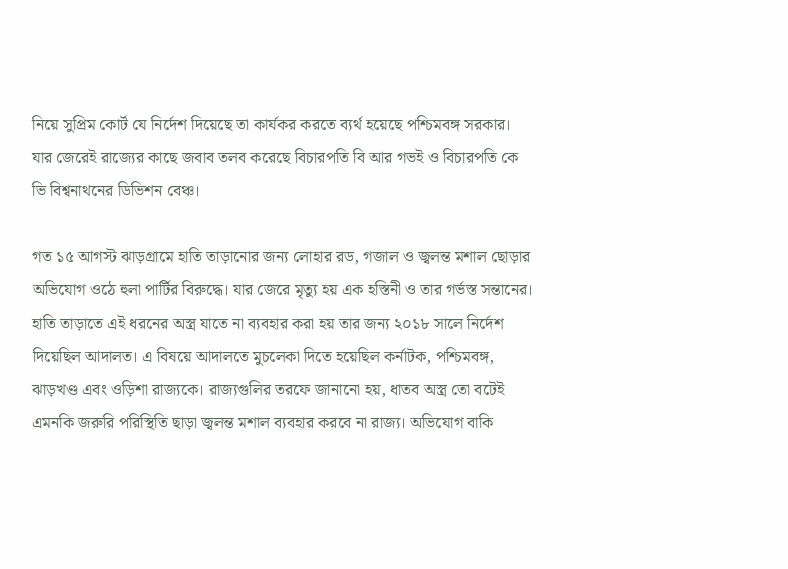নিয়ে সুপ্রিম কোর্ট যে নির্দেশ দিয়েছে তা কার্যকর করতে ব্যর্থ হয়েছে পশ্চিমবঙ্গ সরকার। যার জেরেই রাজ্যের কাছে জবাব তলব করেছে বিচারপতি বি আর গভই ও বিচারপতি কে ভি বিশ্বনাথনের ডিভিশন বেঞ্চ।

গত ১৫ আগস্ট ঝাড়গ্রামে হাতি তাড়ানোর জন্য লোহার রড, গজাল ও জ্বলন্ত মশাল ছোড়ার অভিযোগ ওঠে হুলা পার্টির বিরুদ্ধে। যার জেরে মৃত্যু হয় এক হস্তিনী ও তার গর্ভস্ত সন্তানের। হাতি তাড়াতে এই ধরনের অস্ত্র যাতে না ব্যবহার করা হয় তার জন্য ২০১৮ সালে নির্দেশ দিয়েছিল আদালত। এ বিষয়ে আদালতে মুচলেকা দিতে হয়েছিল কর্নাটক, পশ্চিমবঙ্গ, ঝাড়খণ্ড এবং ওড়িশা রাজ্যকে। রাজ্যগুলির তরফে জানানো হয়, ধাতব অস্ত্র তো বটেই এমনকি জরুরি পরিস্থিতি ছাড়া জ্বলন্ত মশাল ব্যবহার করবে না রাজ্য। অভিযোগ বাকি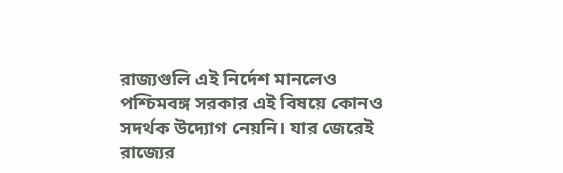রাজ্যগুলি এই নির্দেশ মানলেও পশ্চিমবঙ্গ সরকার এই বিষয়ে কোনও সদর্থক উদ্যোগ নেয়নি। যার জেরেই রাজ্যের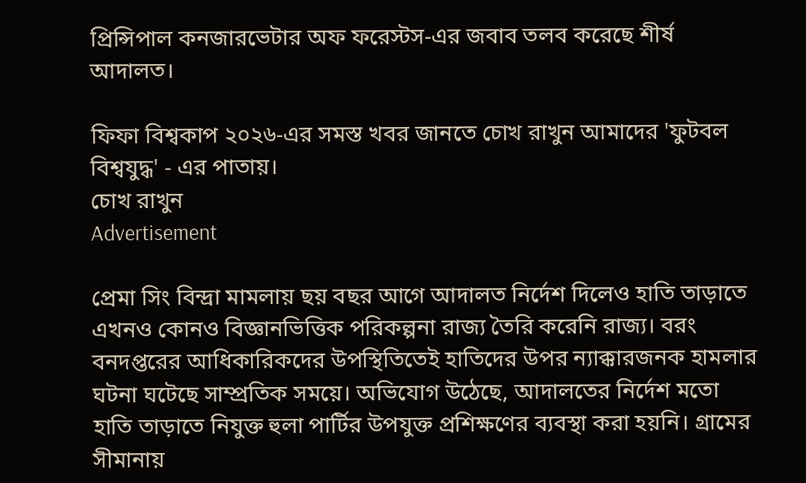প্রিন্সিপাল কনজারভেটার অফ ফরেস্টস-এর জবাব তলব করেছে শীর্ষ আদালত।

ফিফা বিশ্বকাপ ২০২৬-এর সমস্ত খবর জানতে চোখ রাখুন আমাদের 'ফুটবল বিশ্বযুদ্ধ' - এর পাতায়।
চোখ রাখুন
Advertisement

প্রেমা সিং বিন্দ্রা মামলায় ছয় বছর আগে আদালত নির্দেশ দিলেও হাতি তাড়াতে এখনও কোনও বিজ্ঞানভিত্তিক পরিকল্পনা রাজ্য তৈরি করেনি রাজ্য। বরং বনদপ্তরের আধিকারিকদের উপস্থিতিতেই হাতিদের উপর ন্যাক্কারজনক হামলার ঘটনা ঘটেছে সাম্প্রতিক সময়ে। অভিযোগ উঠেছে, আদালতের নির্দেশ মতো হাতি তাড়াতে নিযুক্ত হুলা পার্টির উপযুক্ত প্রশিক্ষণের ব্যবস্থা করা হয়নি। গ্রামের সীমানায়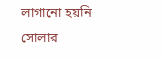লাগানো হয়নি সোলার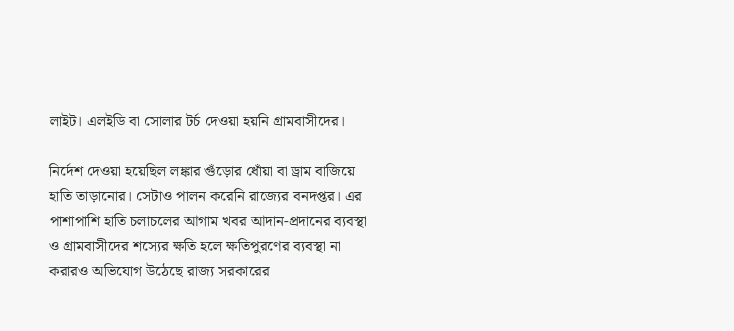লাইট। এলইডি বা সোলার টর্চ দেওয়া হয়নি গ্রামবাসীদের।

নির্দেশ দেওয়া হয়েছিল লঙ্কার গুঁড়োর ধোঁয়া বা ড্রাম বাজিয়ে হাতি তাড়ানোর। সেটাও পালন করেনি রাজ্যের বনদপ্তর। এর পাশাপাশি হাতি চলাচলের আগাম খবর আদান-প্রদানের ব্যবস্থা ও গ্রামবাসীদের শস্যের ক্ষতি হলে ক্ষতিপুরণের ব্যবস্থা না করারও অভিযোগ উঠেছে রাজ্য সরকারের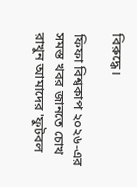বিরুদ্ধে।

ফিফা বিশ্বকাপ ২০২৬-এর সমস্ত খবর জানতে চোখ রাখুন আমাদের 'ফুটবল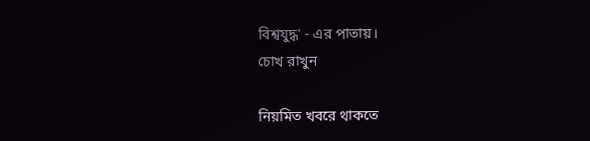বিশ্বযুদ্ধ' - এর পাতায়।
চোখ রাখুন

নিয়মিত খবরে থাকতে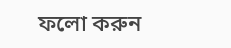ফলো করুন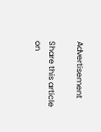Advertisement

Share this article on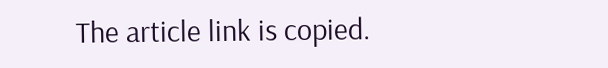The article link is copied.